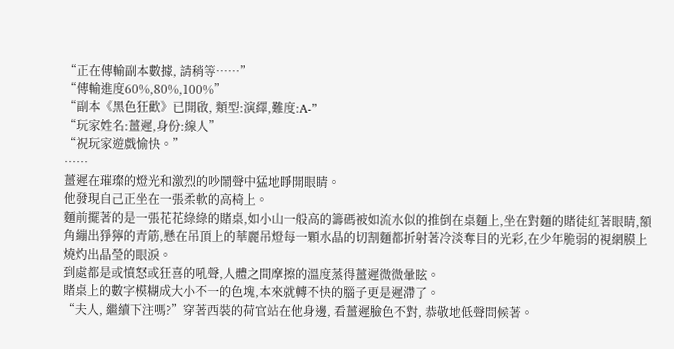“正在傳輸副本數據, 請稍等……”
“傳輸進度60%,80%,100%”
“副本《黑色狂歡》已開啟, 類型:演繹,難度:A-”
“玩家姓名:薑遲,身份:線人”
“祝玩家遊戲愉快。”
……
薑遲在璀璨的燈光和激烈的吵鬧聲中猛地睜開眼睛。
他發現自己正坐在一張柔軟的高椅上。
麵前擺著的是一張花花綠綠的賭桌,如小山一般高的籌碼被如流水似的推倒在桌麵上,坐在對麵的賭徒紅著眼睛,額角繃出猙獰的青筋,懸在吊頂上的華麗吊燈每一顆水晶的切割麵都折射著冷淡奪目的光彩,在少年脆弱的視網膜上燒灼出晶瑩的眼淚。
到處都是或憤怒或狂喜的吼聲,人體之間摩擦的溫度蒸得薑遲微微暈眩。
賭桌上的數字模糊成大小不一的色塊,本來就轉不快的腦子更是遲滯了。
“夫人, 繼續下注嗎?”穿著西裝的荷官站在他身邊, 看薑遲臉色不對, 恭敬地低聲問候著。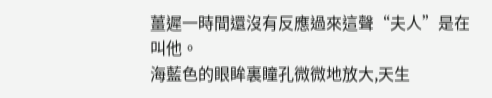薑遲一時間還沒有反應過來這聲“夫人”是在叫他。
海藍色的眼眸裏瞳孔微微地放大,天生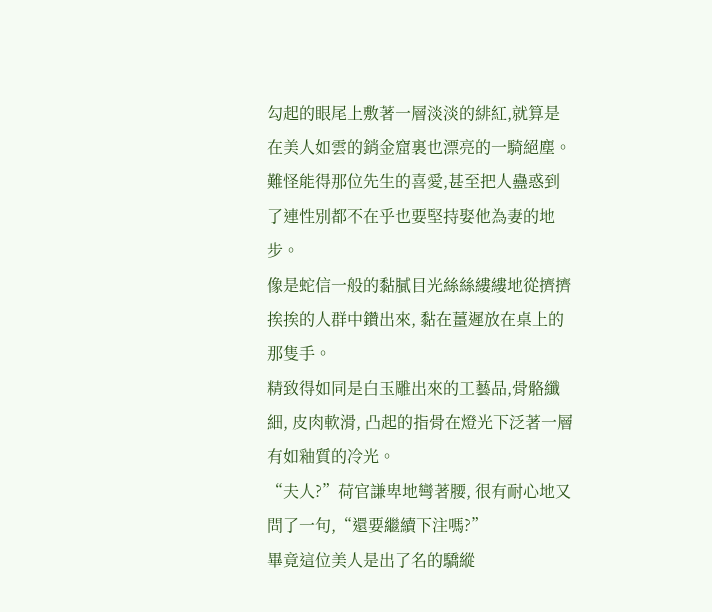勾起的眼尾上敷著一層淡淡的緋紅,就算是在美人如雲的銷金窟裏也漂亮的一騎絕塵。
難怪能得那位先生的喜愛,甚至把人蠱惑到了連性別都不在乎也要堅持娶他為妻的地步。
像是蛇信一般的黏膩目光絲絲縷縷地從擠擠挨挨的人群中鑽出來, 黏在薑遲放在桌上的那隻手。
精致得如同是白玉雕出來的工藝品,骨骼纖細, 皮肉軟滑, 凸起的指骨在燈光下泛著一層有如釉質的冷光。
“夫人?”荷官謙卑地彎著腰, 很有耐心地又問了一句,“還要繼續下注嗎?”
畢竟這位美人是出了名的驕縱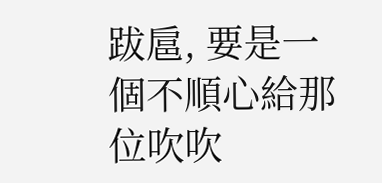跋扈, 要是一個不順心給那位吹吹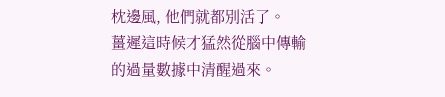枕邊風, 他們就都別活了。
薑遲這時候才猛然從腦中傳輸的過量數據中清醒過來。